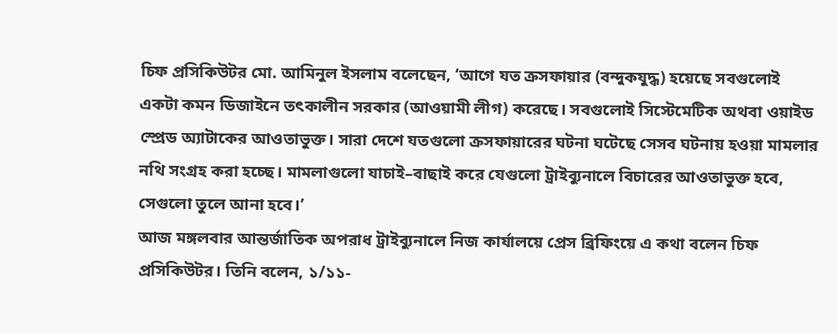চিফ প্রসিকিউটর মো. আমিনুল ইসলাম বলেছেন, ‘আগে যত ক্রসফায়ার (বন্দুকযুদ্ধ) হয়েছে সবগুলোই একটা কমন ডিজাইনে তৎকালীন সরকার (আওয়ামী লীগ) করেছে। সবগুলোই সিস্টেমেটিক অথবা ওয়াইড স্প্রেড অ্যাটাকের আওতাভুক্ত। সারা দেশে যতগুলো ক্রসফায়ারের ঘটনা ঘটেছে সেসব ঘটনায় হওয়া মামলার নথি সংগ্রহ করা হচ্ছে। মামলাগুলো যাচাই–বাছাই করে যেগুলো ট্রাইব্যুনালে বিচারের আওতাভুক্ত হবে, সেগুলো তুলে আনা হবে।’
আজ মঙ্গলবার আন্তর্জাতিক অপরাধ ট্রাইব্যুনালে নিজ কার্যালয়ে প্রেস ব্রিফিংয়ে এ কথা বলেন চিফ প্রসিকিউটর। তিনি বলেন, ১/১১-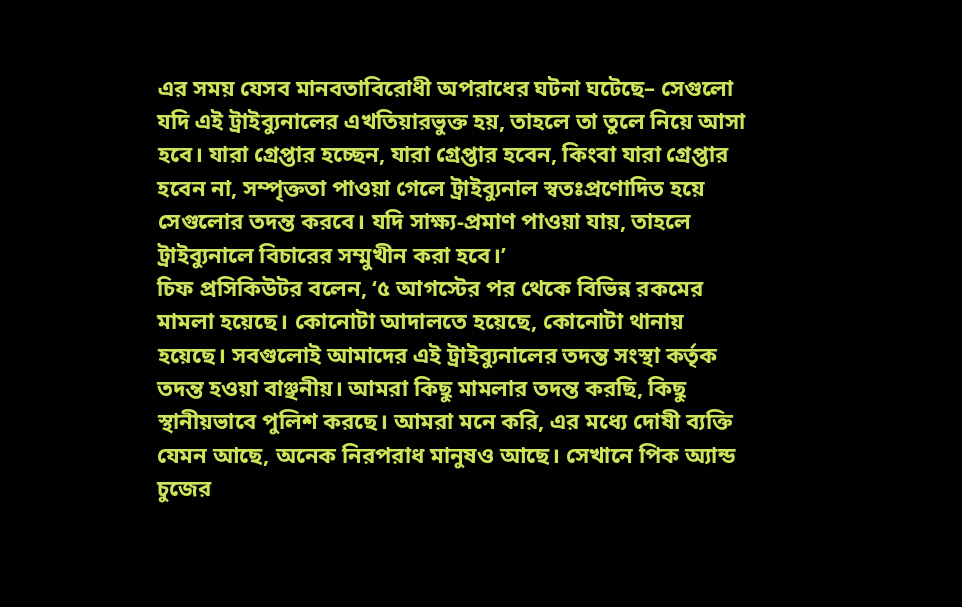এর সময় যেসব মানবতাবিরোধী অপরাধের ঘটনা ঘটেছে– সেগুলো যদি এই ট্রাইব্যুনালের এখতিয়ারভুক্ত হয়, তাহলে তা তুলে নিয়ে আসা হবে। যারা গ্রেপ্তার হচ্ছেন, যারা গ্রেপ্তার হবেন, কিংবা যারা গ্রেপ্তার হবেন না, সম্পৃক্ততা পাওয়া গেলে ট্রাইব্যুনাল স্বতঃপ্রণোদিত হয়ে সেগুলোর তদন্ত করবে। যদি সাক্ষ্য-প্রমাণ পাওয়া যায়, তাহলে ট্রাইব্যুনালে বিচারের সম্মুখীন করা হবে।’
চিফ প্রসিকিউটর বলেন, ‘৫ আগস্টের পর থেকে বিভিন্ন রকমের মামলা হয়েছে। কোনোটা আদালতে হয়েছে, কোনোটা থানায় হয়েছে। সবগুলোই আমাদের এই ট্রাইব্যুনালের তদন্ত সংস্থা কর্তৃক তদন্ত হওয়া বাঞ্ছনীয়। আমরা কিছু মামলার তদন্ত করছি, কিছু স্থানীয়ভাবে পুলিশ করছে। আমরা মনে করি, এর মধ্যে দোষী ব্যক্তি যেমন আছে, অনেক নিরপরাধ মানুষও আছে। সেখানে পিক অ্যান্ড চুজের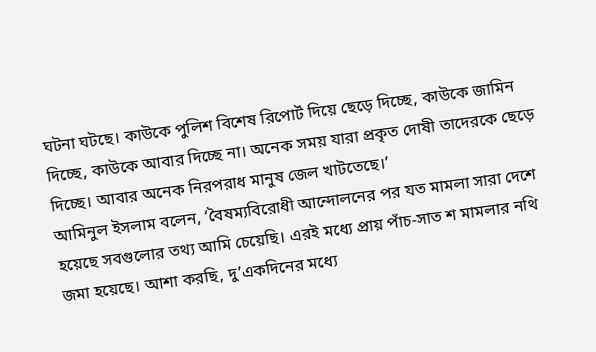ঘটনা ঘটছে। কাউকে পুলিশ বিশেষ রিপোর্ট দিয়ে ছেড়ে দিচ্ছে, কাউকে জামিন দিচ্ছে, কাউকে আবার দিচ্ছে না। অনেক সময় যারা প্রকৃত দোষী তাদেরকে ছেড়ে দিচ্ছে। আবার অনেক নিরপরাধ মানুষ জেল খাটতেছে।’
আমিনুল ইসলাম বলেন, ‘বৈষম্যবিরোধী আন্দোলনের পর যত মামলা সারা দেশে হয়েছে সবগুলোর তথ্য আমি চেয়েছি। এরই মধ্যে প্রায় পাঁচ-সাত শ মামলার নথি জমা হয়েছে। আশা করছি, দু’একদিনের মধ্যে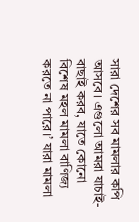সারা দেশের সব মামলার কপি আসবে। এগুলো আমরা যাচাই-বাছাই করব, যাতে কোনো বিশেষ মহল মামলা বাণিজ্য করতে না পারে।’ যারা মামলা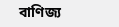বাণিজ্য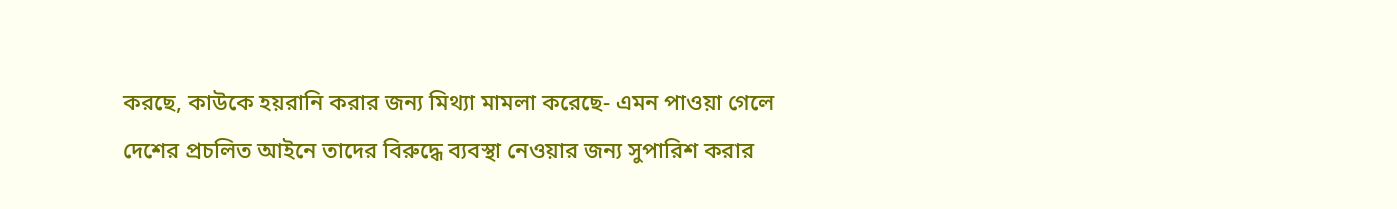করছে, কাউকে হয়রানি করার জন্য মিথ্যা মামলা করেছে- এমন পাওয়া গেলে দেশের প্রচলিত আইনে তাদের বিরুদ্ধে ব্যবস্থা নেওয়ার জন্য সুপারিশ করার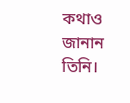কথাও জানান তিনি।